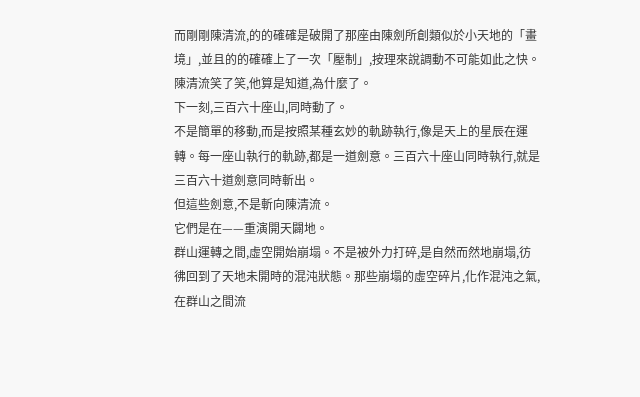而剛剛陳清流,的的確確是破開了那座由陳劍所創類似於小天地的「畫境」,並且的的確確上了一次「壓制」,按理來說調動不可能如此之快。
陳清流笑了笑,他算是知道,為什麼了。
下一刻,三百六十座山,同時動了。
不是簡單的移動,而是按照某種玄妙的軌跡執行,像是天上的星辰在運轉。每一座山執行的軌跡,都是一道劍意。三百六十座山同時執行,就是三百六十道劍意同時斬出。
但這些劍意,不是斬向陳清流。
它們是在——重演開天闢地。
群山運轉之間,虛空開始崩塌。不是被外力打碎,是自然而然地崩塌,彷彿回到了天地未開時的混沌狀態。那些崩塌的虛空碎片,化作混沌之氣,在群山之間流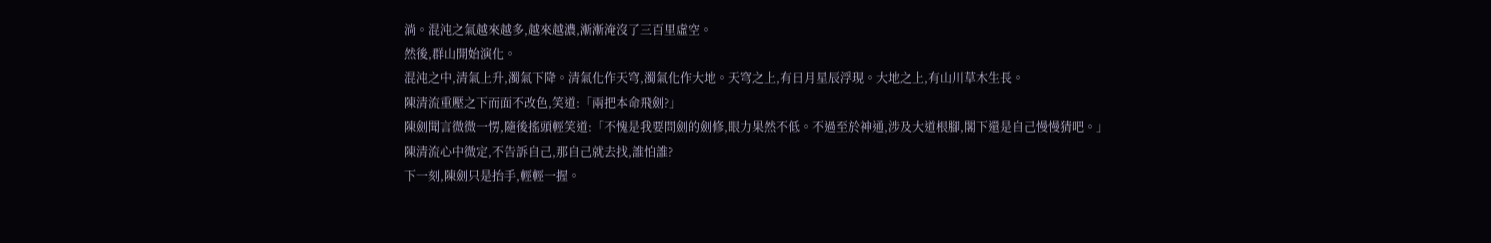淌。混沌之氣越來越多,越來越濃,漸漸淹沒了三百里虛空。
然後,群山開始演化。
混沌之中,清氣上升,濁氣下降。清氣化作天穹,濁氣化作大地。天穹之上,有日月星辰浮現。大地之上,有山川草木生長。
陳清流重壓之下而面不改色,笑道:「兩把本命飛劍?」
陳劍聞言微微一愣,隨後搖頭輕笑道:「不愧是我要問劍的劍修,眼力果然不低。不過至於神通,涉及大道根腳,閣下還是自己慢慢猜吧。」
陳清流心中微定,不告訴自己,那自己就去找,誰怕誰?
下一刻,陳劍只是抬手,輕輕一握。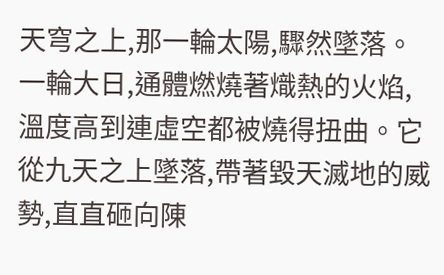天穹之上,那一輪太陽,驟然墜落。
一輪大日,通體燃燒著熾熱的火焰,溫度高到連虛空都被燒得扭曲。它從九天之上墜落,帶著毀天滅地的威勢,直直砸向陳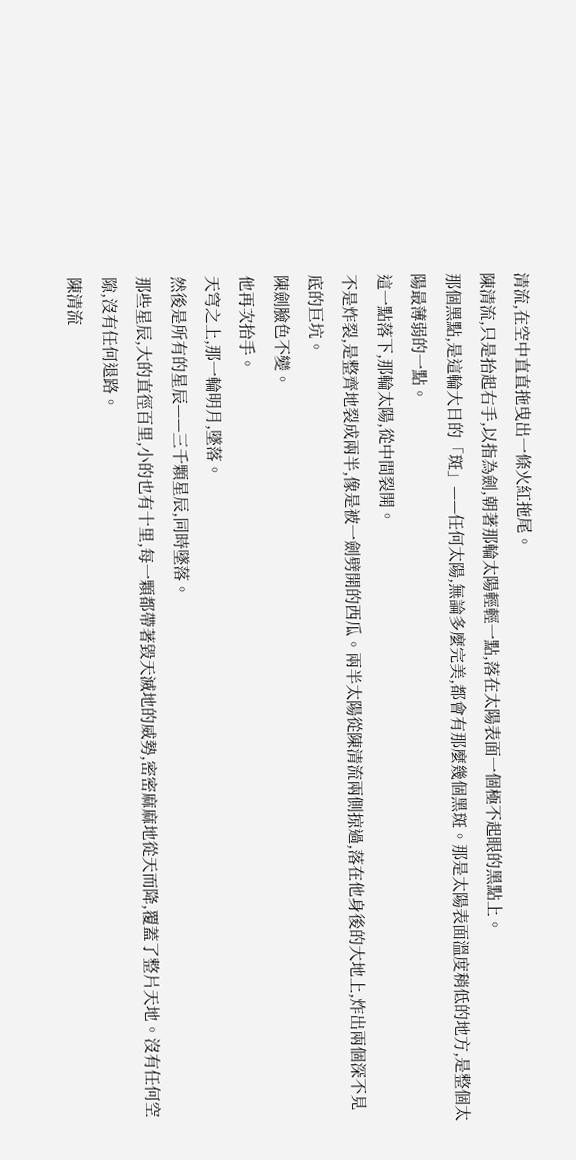清流,在空中直直拖曳出一條火紅拖尾。
陳清流,只是抬起右手,以指為劍,朝著那輪太陽輕輕一點,落在太陽表面一個極不起眼的黑點上。
那個黑點,是這輪大日的「斑」——任何太陽,無論多麼完美,都會有那麼幾個黑斑。那是太陽表面溫度稍低的地方,是整個太陽最薄弱的一點。
這一點落下,那輪太陽,從中間裂開。
不是炸裂,是整齊地裂成兩半,像是被一劍劈開的西瓜。兩半太陽從陳清流兩側掠過,落在他身後的大地上,炸出兩個深不見底的巨坑。
陳劍臉色不變。
他再次抬手。
天穹之上,那一輪明月,墜落。
然後是所有的星辰——三千顆星辰,同時墜落。
那些星辰,大的直徑百里,小的也有十里,每一顆都帶著毀天滅地的威勢,密密麻麻地從天而降,覆蓋了整片天地。沒有任何空隙,沒有任何退路。
陳清流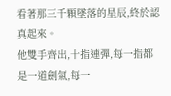看著那三千顆墜落的星辰,終於認真起來。
他雙手齊出,十指連彈,每一指都是一道劍氣,每一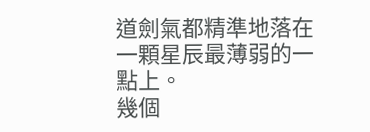道劍氣都精準地落在一顆星辰最薄弱的一點上。
幾個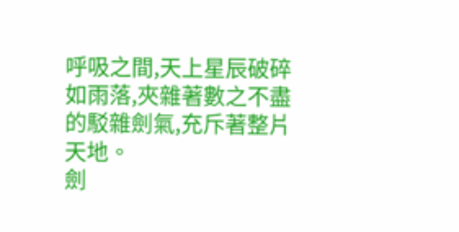呼吸之間,天上星辰破碎如雨落,夾雜著數之不盡的駁雜劍氣,充斥著整片天地。
劍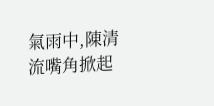氣雨中,陳清流嘴角掀起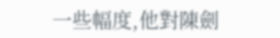一些幅度,他對陳劍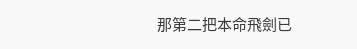那第二把本命飛劍已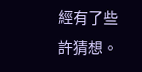經有了些許猜想。